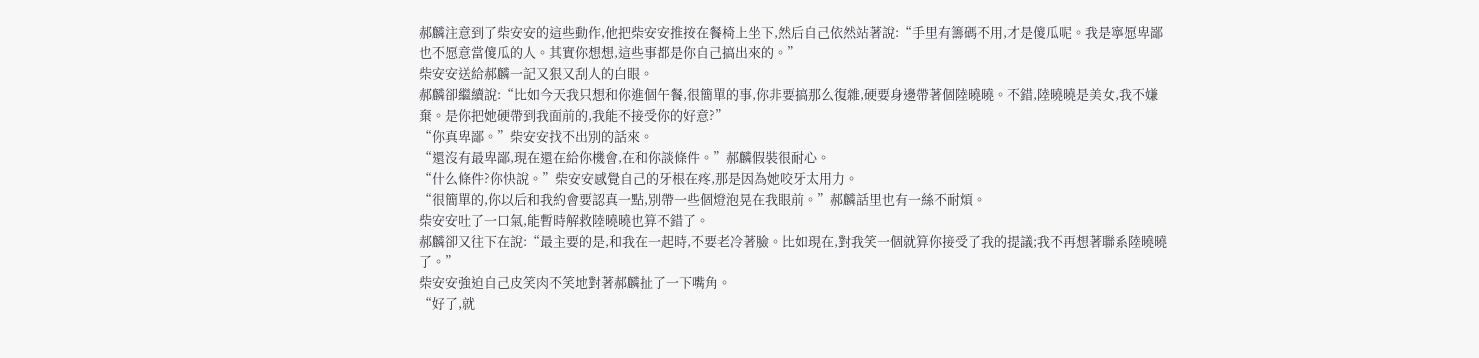郝麟注意到了柴安安的這些動作,他把柴安安推按在餐椅上坐下,然后自己依然站著說:“手里有籌碼不用,才是傻瓜呢。我是寧愿卑鄙也不愿意當傻瓜的人。其實你想想,這些事都是你自己搞出來的。”
柴安安送給郝麟一記又狠又刮人的白眼。
郝麟卻繼續說:“比如今天我只想和你進個午餐,很簡單的事,你非要搞那么復雜,硬要身邊帶著個陸曉曉。不錯,陸曉曉是美女,我不嫌棄。是你把她硬帶到我面前的,我能不接受你的好意?”
“你真卑鄙。”柴安安找不出別的話來。
“還沒有最卑鄙,現在還在給你機會,在和你談條件。”郝麟假裝很耐心。
“什么條件?你快說。”柴安安感覺自己的牙根在疼,那是因為她咬牙太用力。
“很簡單的,你以后和我約會要認真一點,別帶一些個燈泡晃在我眼前。”郝麟話里也有一絲不耐煩。
柴安安吐了一口氣,能暫時解救陸曉曉也算不錯了。
郝麟卻又往下在說:“最主要的是,和我在一起時,不要老冷著臉。比如現在,對我笑一個就算你接受了我的提議;我不再想著聯系陸曉曉了。”
柴安安強迫自己皮笑肉不笑地對著郝麟扯了一下嘴角。
“好了,就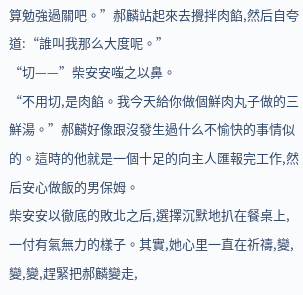算勉強過關吧。”郝麟站起來去攪拌肉餡,然后自夸道:“誰叫我那么大度呢。”
“切——”柴安安嗤之以鼻。
“不用切,是肉餡。我今天給你做個鮮肉丸子做的三鮮湯。”郝麟好像跟沒發生過什么不愉快的事情似的。這時的他就是一個十足的向主人匯報完工作,然后安心做飯的男保姆。
柴安安以徹底的敗北之后,選擇沉默地扒在餐桌上,一付有氣無力的樣子。其實,她心里一直在祈禱,變,變,變,趕緊把郝麟變走,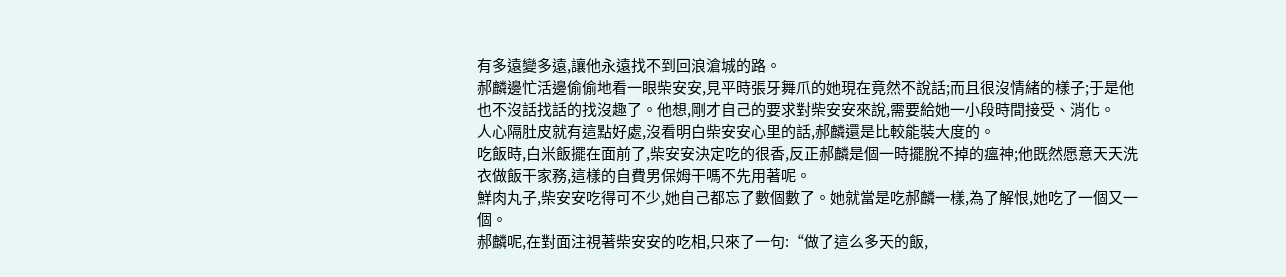有多遠變多遠,讓他永遠找不到回浪滄城的路。
郝麟邊忙活邊偷偷地看一眼柴安安,見平時張牙舞爪的她現在竟然不說話;而且很沒情緒的樣子;于是他也不沒話找話的找沒趣了。他想,剛才自己的要求對柴安安來說,需要給她一小段時間接受、消化。
人心隔肚皮就有這點好處,沒看明白柴安安心里的話,郝麟還是比較能裝大度的。
吃飯時,白米飯擺在面前了,柴安安決定吃的很香,反正郝麟是個一時擺脫不掉的瘟神;他既然愿意天天洗衣做飯干家務,這樣的自費男保姆干嗎不先用著呢。
鮮肉丸子,柴安安吃得可不少,她自己都忘了數個數了。她就當是吃郝麟一樣,為了解恨,她吃了一個又一個。
郝麟呢,在對面注視著柴安安的吃相,只來了一句:“做了這么多天的飯,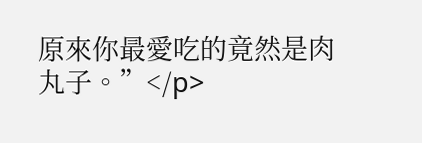原來你最愛吃的竟然是肉丸子。”</p>